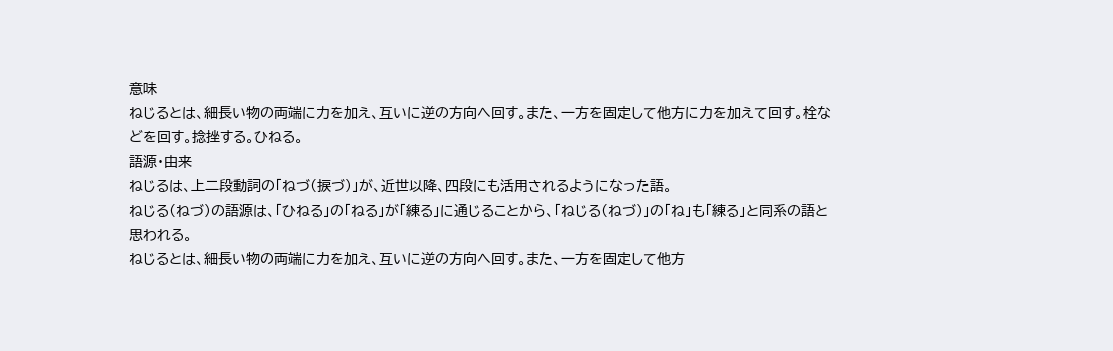意味
ねじるとは、細長い物の両端に力を加え、互いに逆の方向へ回す。また、一方を固定して他方に力を加えて回す。栓などを回す。捻挫する。ひねる。
語源・由来
ねじるは、上二段動詞の「ねづ(捩づ)」が、近世以降、四段にも活用されるようになった語。
ねじる(ねづ)の語源は、「ひねる」の「ねる」が「練る」に通じることから、「ねじる(ねづ)」の「ね」も「練る」と同系の語と思われる。
ねじるとは、細長い物の両端に力を加え、互いに逆の方向へ回す。また、一方を固定して他方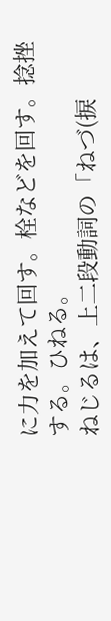に力を加えて回す。栓などを回す。捻挫する。ひねる。
ねじるは、上二段動詞の「ねづ(捩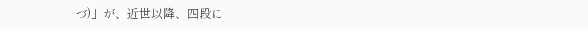づ)」が、近世以降、四段に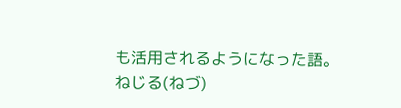も活用されるようになった語。
ねじる(ねづ)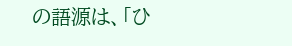の語源は、「ひ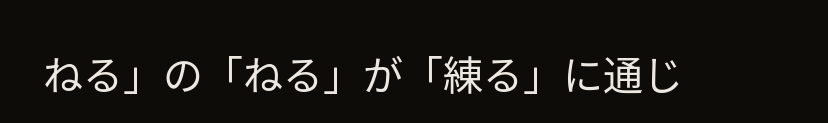ねる」の「ねる」が「練る」に通じ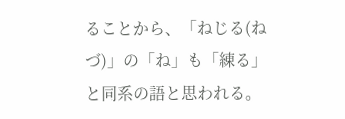ることから、「ねじる(ねづ)」の「ね」も「練る」と同系の語と思われる。